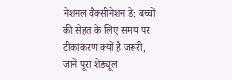नेशनल वैक्सीनेशन डे: बच्चों की सेहत के लिए समय पर टीकाकरण क्यों है जरूरी, जानें पूरा शेड्यूल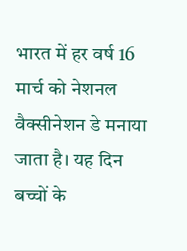भारत में हर वर्ष 16 मार्च को नेशनल वैक्सीनेशन डे मनाया जाता है। यह दिन बच्चों के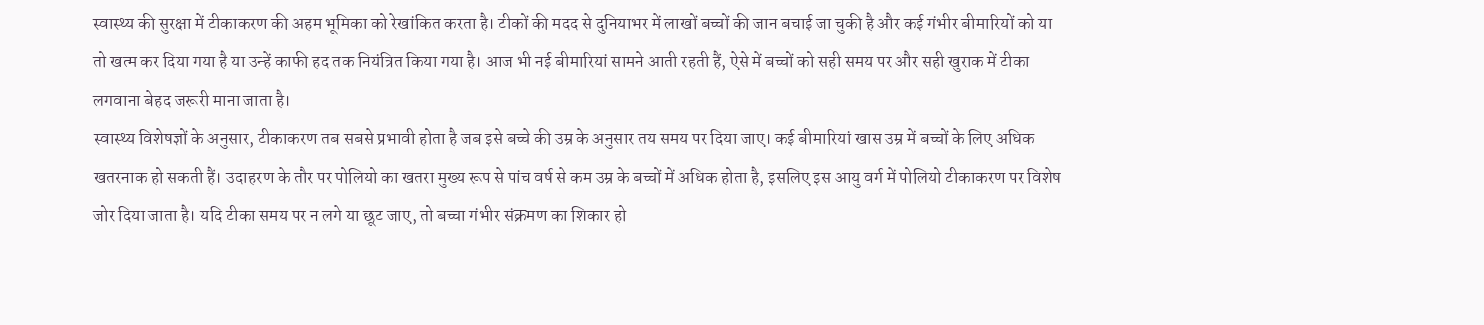स्वास्थ्य की सुरक्षा में टीकाकरण की अहम भूमिका को रेखांकित करता है। टीकों की मदद से दुनियाभर में लाखों बच्चों की जान बचाई जा चुकी है और कई गंभीर बीमारियों को या तो खत्म कर दिया गया है या उन्हें काफी हद तक नियंत्रित किया गया है। आज भी नई बीमारियां सामने आती रहती हैं, ऐसे में बच्चों को सही समय पर और सही खुराक में टीका लगवाना बेहद जरूरी माना जाता है।
स्वास्थ्य विशेषज्ञों के अनुसार, टीकाकरण तब सबसे प्रभावी होता है जब इसे बच्चे की उम्र के अनुसार तय समय पर दिया जाए। कई बीमारियां खास उम्र में बच्चों के लिए अधिक खतरनाक हो सकती हैं। उदाहरण के तौर पर पोलियो का खतरा मुख्य रूप से पांच वर्ष से कम उम्र के बच्चों में अधिक होता है, इसलिए इस आयु वर्ग में पोलियो टीकाकरण पर विशेष जोर दिया जाता है। यदि टीका समय पर न लगे या छूट जाए, तो बच्चा गंभीर संक्रमण का शिकार हो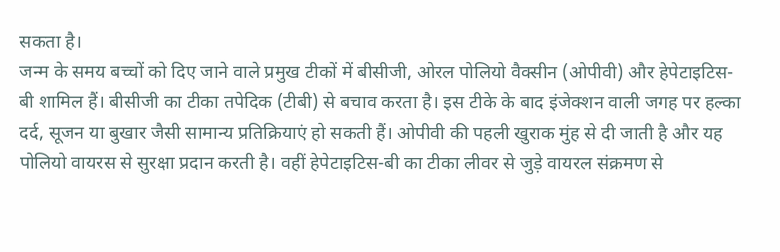सकता है।
जन्म के समय बच्चों को दिए जाने वाले प्रमुख टीकों में बीसीजी, ओरल पोलियो वैक्सीन (ओपीवी) और हेपेटाइटिस-बी शामिल हैं। बीसीजी का टीका तपेदिक (टीबी) से बचाव करता है। इस टीके के बाद इंजेक्शन वाली जगह पर हल्का दर्द, सूजन या बुखार जैसी सामान्य प्रतिक्रियाएं हो सकती हैं। ओपीवी की पहली खुराक मुंह से दी जाती है और यह पोलियो वायरस से सुरक्षा प्रदान करती है। वहीं हेपेटाइटिस-बी का टीका लीवर से जुड़े वायरल संक्रमण से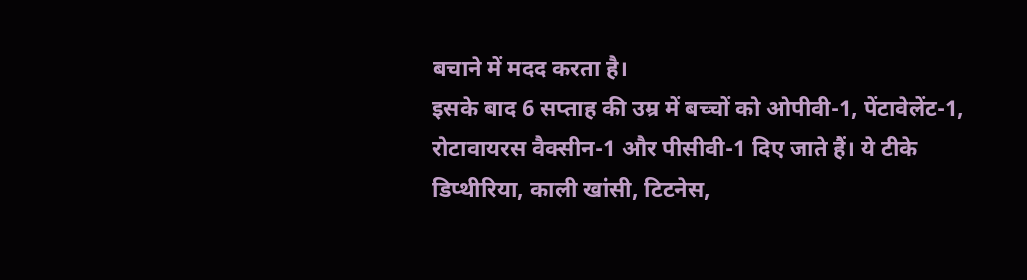बचाने में मदद करता है।
इसके बाद 6 सप्ताह की उम्र में बच्चों को ओपीवी-1, पेंटावेलेंट-1, रोटावायरस वैक्सीन-1 और पीसीवी-1 दिए जाते हैं। ये टीके डिप्थीरिया, काली खांसी, टिटनेस,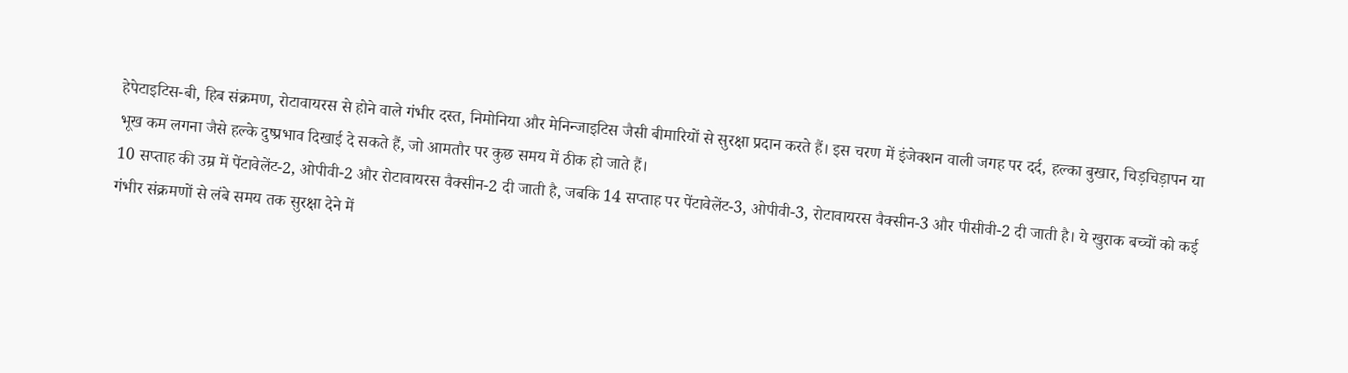हेपेटाइटिस-बी, हिब संक्रमण, रोटावायरस से होने वाले गंभीर दस्त, निमोनिया और मेनिन्जाइटिस जैसी बीमारियों से सुरक्षा प्रदान करते हैं। इस चरण में इंजेक्शन वाली जगह पर दर्द, हल्का बुखार, चिड़चिड़ापन या भूख कम लगना जैसे हल्के दुष्प्रभाव दिखाई दे सकते हैं, जो आमतौर पर कुछ समय में ठीक हो जाते हैं।
10 सप्ताह की उम्र में पेंटावेलेंट-2, ओपीवी-2 और रोटावायरस वैक्सीन-2 दी जाती है, जबकि 14 सप्ताह पर पेंटावेलेंट-3, ओपीवी-3, रोटावायरस वैक्सीन-3 और पीसीवी-2 दी जाती है। ये खुराक बच्चों को कई गंभीर संक्रमणों से लंबे समय तक सुरक्षा देने में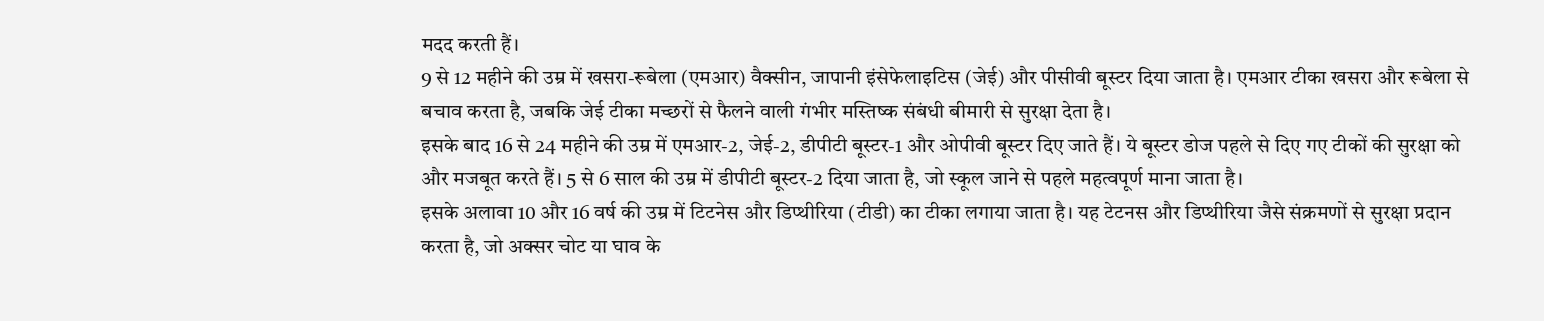मदद करती हैं।
9 से 12 महीने की उम्र में खसरा-रूबेला (एमआर) वैक्सीन, जापानी इंसेफेलाइटिस (जेई) और पीसीवी बूस्टर दिया जाता है। एमआर टीका खसरा और रूबेला से बचाव करता है, जबकि जेई टीका मच्छरों से फैलने वाली गंभीर मस्तिष्क संबंधी बीमारी से सुरक्षा देता है।
इसके बाद 16 से 24 महीने की उम्र में एमआर-2, जेई-2, डीपीटी बूस्टर-1 और ओपीवी बूस्टर दिए जाते हैं। ये बूस्टर डोज पहले से दिए गए टीकों की सुरक्षा को और मजबूत करते हैं। 5 से 6 साल की उम्र में डीपीटी बूस्टर-2 दिया जाता है, जो स्कूल जाने से पहले महत्वपूर्ण माना जाता है।
इसके अलावा 10 और 16 वर्ष की उम्र में टिटनेस और डिप्थीरिया (टीडी) का टीका लगाया जाता है। यह टेटनस और डिप्थीरिया जैसे संक्रमणों से सुरक्षा प्रदान करता है, जो अक्सर चोट या घाव के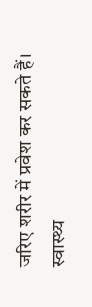जरिए शरीर में प्रवेश कर सकते हैं।
स्वास्थ्य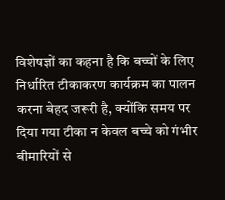विशेषज्ञों का कहना है कि बच्चों के लिए निर्धारित टीकाकरण कार्यक्रम का पालन करना बेहद जरूरी है, क्योंकि समय पर दिया गया टीका न केवल बच्चे को गंभीर बीमारियों से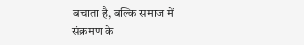बचाता है, बल्कि समाज में संक्रमण के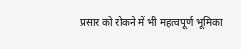प्रसार को रोकने में भी महत्वपूर्ण भूमिका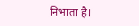निभाता है।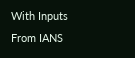With Inputs From IANS